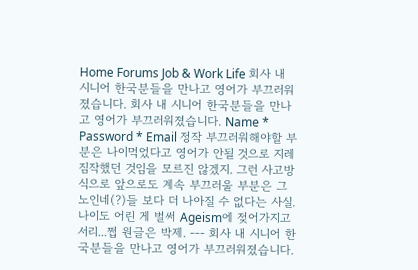Home Forums Job & Work Life 회사 내 시니어 한국분들을 만나고 영어가 부끄러워졌습니다. 회사 내 시니어 한국분들을 만나고 영어가 부끄러워졌습니다. Name * Password * Email 정작 부끄러워해야할 부분은 나이먹었다고 영어가 안될 것으로 지레짐작했던 것임을 모르진 않겠지. 그런 사고방식으로 앞으로도 계속 부끄러울 부분은 그 노인네(?)들 보다 더 나아질 수 없다는 사실. 나이도 어린 게 벌써 Ageism에 젖어가지고 서리...쩝 원글은 박제. --- 회사 내 시니어 한국분들을 만나고 영어가 부끄러워졌습니다.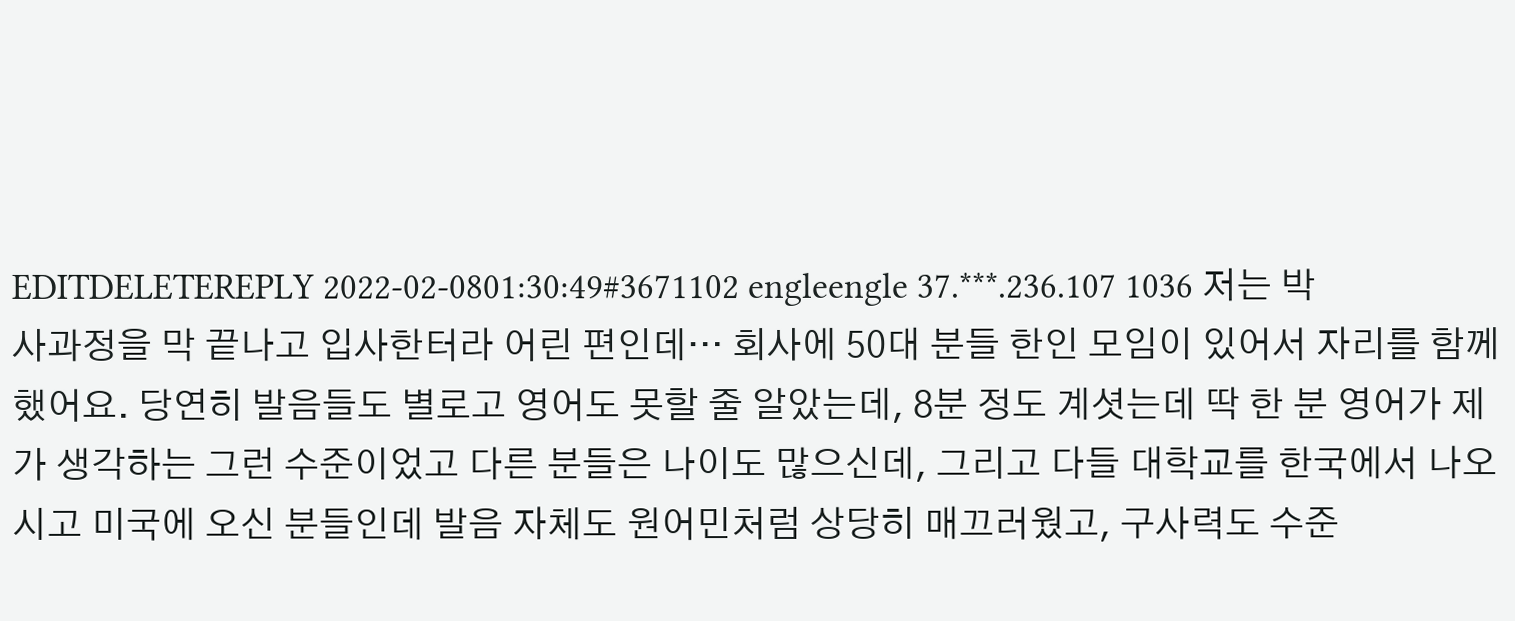EDITDELETEREPLY 2022-02-0801:30:49#3671102 engleengle 37.***.236.107 1036 저는 박사과정을 막 끝나고 입사한터라 어린 편인데… 회사에 50대 분들 한인 모임이 있어서 자리를 함께 했어요. 당연히 발음들도 별로고 영어도 못할 줄 알았는데, 8분 정도 계셧는데 딱 한 분 영어가 제가 생각하는 그런 수준이었고 다른 분들은 나이도 많으신데, 그리고 다들 대학교를 한국에서 나오시고 미국에 오신 분들인데 발음 자체도 원어민처럼 상당히 매끄러웠고, 구사력도 수준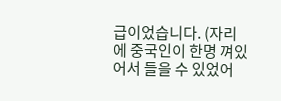급이었습니다. (자리에 중국인이 한명 껴있어서 들을 수 있었어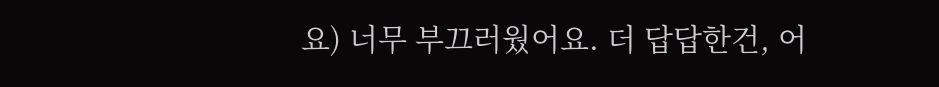요) 너무 부끄러웠어요. 더 답답한건, 어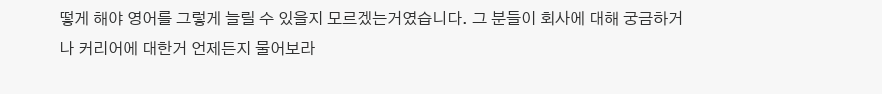떻게 해야 영어를 그렇게 늘릴 수 있을지 모르겠는거였습니다. 그 분들이 회사에 대해 궁금하거나 커리어에 대한거 언제든지 물어보라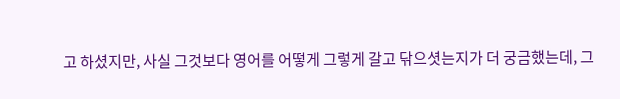고 하셨지만, 사실 그것보다 영어를 어떻게 그렇게 갈고 닦으셧는지가 더 궁금했는데, 그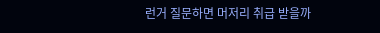런거 질문하면 머저리 취급 받을까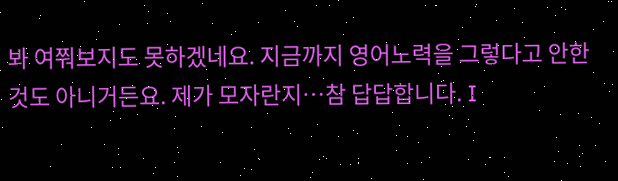봐 여쭤보지도 못하겠네요. 지금까지 영어노력을 그렇다고 안한것도 아니거든요. 제가 모자란지…참 답답합니다. I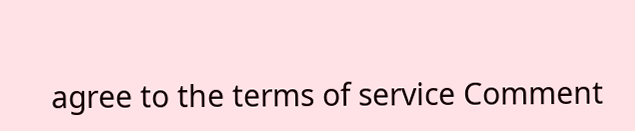agree to the terms of service Comment